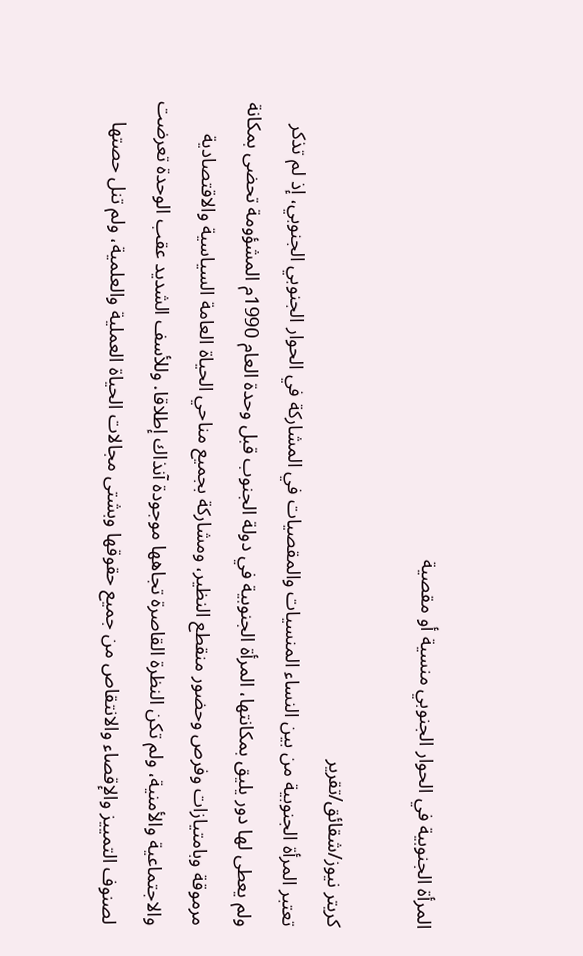المرأة الجنوبية في الحوار الجنوبي منسية أو مقصية

كريتر نيوز/شقائق/تقرير
تعتبر المرأة الجنوبية من بين النساء المنسيات والمقصيات في المشاركة في الحوار الجنوبي الجنوبي، إذ لم تذكر ولم يعطى لها دور يليق بمكانتها، المرأة الجنوبية في دولة الجنوب قبل وحدة العام 1990م المشؤومة تحضى بمكانة مرموقة وبامتيازات وفرص وحضور منقطع النظير، ومشاركة بجميع مناحي الحياة العامة السياسية والاقتصادية والاجتماعية والأمنية، ولم تكن النظرة القاصرة تجاهها موجودة آنذاك إطلاقا. وللأسف الشديد عقب الوحدة تعرضت لصنوف التمييز والإقصاء والانتقاص من جميع حقوقها وبشتى مجالات الحياة العملية والعلمية، ولم تنل حصتها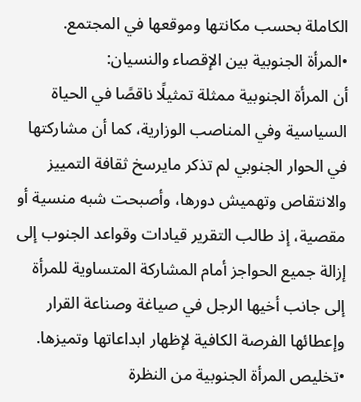الكاملة بحسب مكانتها وموقعها في المجتمع.
•المرأة الجنوبية بين الإقصاء والنسيان:
أن المرأة الجنوبية ممثلة تمثيلًا ناقصًا في الحياة السياسية وفي المناصب الوزارية، كما أن مشاركتها في الحوار الجنوبي لم تذكر مايرسخ ثقافة التمييز والانتقاص وتهميش دورها، وأصبحت شبه منسية أو مقصية، إذ طالب التقرير قيادات وقواعد الجنوب إلى إزالة جميع الحواجز أمام المشاركة المتساوية للمرأة إلى جانب أخيها الرجل في صياغة وصناعة القرار وإعطائها الفرصة الكافية لإظهار ابداعاتها وتميزها.
•تخليص المرأة الجنوبية من النظرة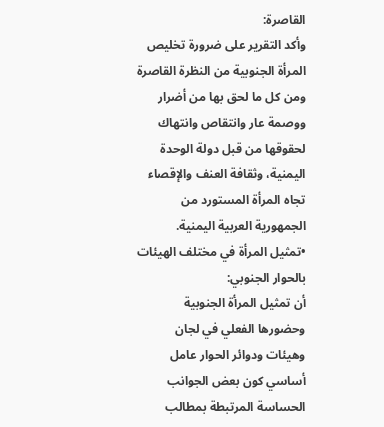القاصرة:
وأكد التقرير على ضرورة تخليص المرأة الجنوبية من النظرة القاصرة ومن كل ما لحق بها من أضرار ووصمة عار وانتقاص وانتهاك لحقوقها من قبل دولة الوحدة اليمنية، وثقافة العنف والإقصاء تجاه المرأة المستورد من الجمهورية العربية اليمنية.
•تمثيل المرأة في مختلف الهيئات بالحوار الجنوبي:
أن تمثيل المرأة الجنوبية وحضورها الفعلي في لجان وهيئات ودوائر الحوار عامل أساسي كون بعض الجوانب الحساسة المرتبطة بمطالب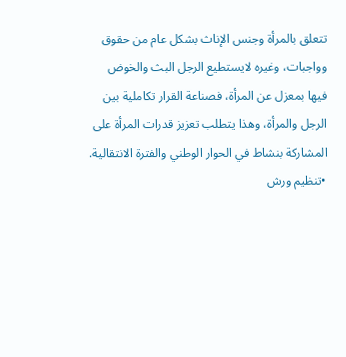تتعلق بالمرأة وجنس الإناث بشكل عام من حقوق وواجبات، وغيره لايستطيع الرجل البث والخوض فيها بمعزل عن المرأة، فصناعة القرار تكاملية بين الرجل والمرأة، وهذا يتطلب تعزيز قدرات المرأة على المشاركة بنشاط في الحوار الوطني والفترة الانتقالية.
•تنظيم ورش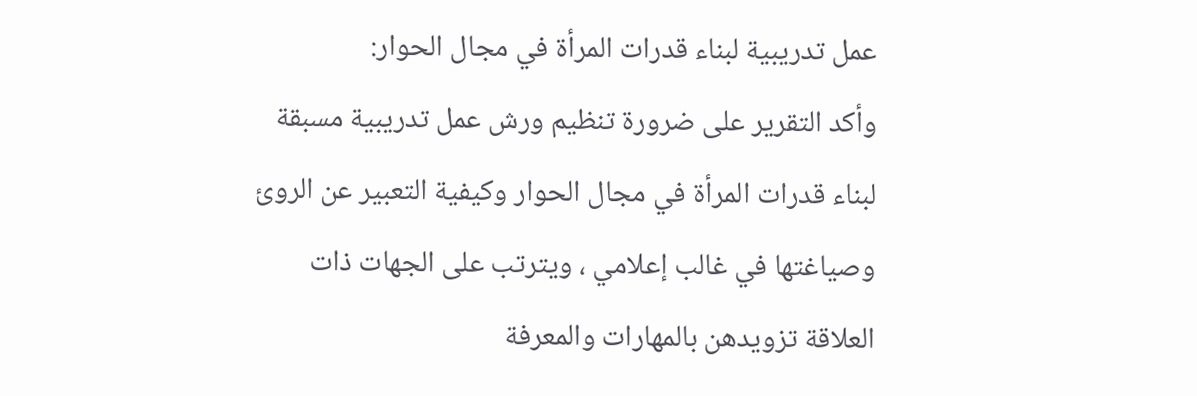عمل تدريبية لبناء قدرات المرأة في مجال الحوار:
وأكد التقرير على ضرورة تنظيم ورش عمل تدريبية مسبقة لبناء قدرات المرأة في مجال الحوار وكيفية التعبير عن الروئ وصياغتها في غالب إعلامي ، ويترتب على الجهات ذات العلاقة تزويدهن بالمهارات والمعرفة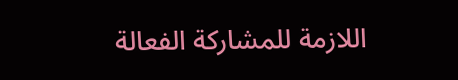اللازمة للمشاركة الفعالة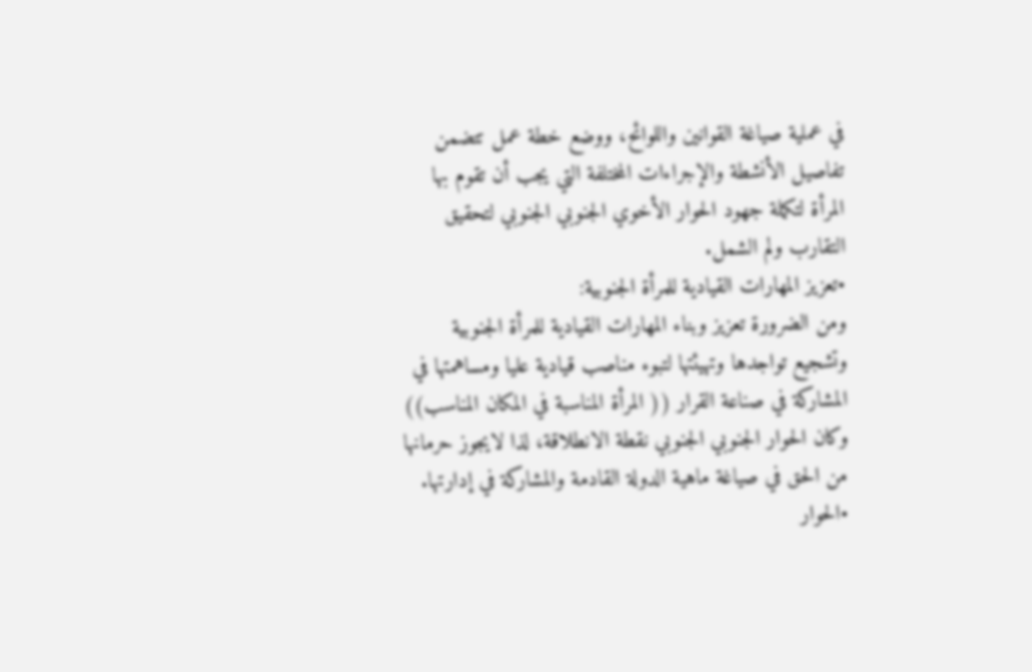في عملية صياغة القوانين واللوائح، ووضع خطة عمل تتضمن تفاصيل الأنشطة والإجراءات المختلفة التي يجب أن تقوم بها المرأة لتكملة جهود الحوار الأخوي الجنوبي الجنوبي لتحقيق التقارب ولم الشمل.
•تعزيز المهارات القيادية للمرأة الجنوبية:
ومن الضرورة تعزيز وبناء المهارات القيادية للمرأة الجنوبية وتشجيع تواجدها وتهيئتها لتبوء مناصب قيادية عليا ومساهمتها في المشاركة في صناعة القرار (( المرأة المناسبة في المكان المناسب)) وكان الحوار الجنوبي الجنوبي نقطة الانطلاقة، لذا لايجوز حرمانها من الحق في صياغة ماهية الدولة القادمة والمشاركة في إدارتها.
•الحوار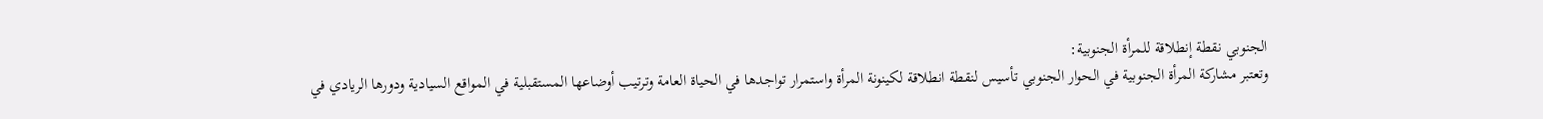الجنوبي نقطة إنطلاقة للمرأة الجنوبية:
وتعتبر مشاركة المرأة الجنوبية في الحوار الجنوبي تأسيس لنقطة انطلاقة لكينونة المرأة واستمرار تواجدها في الحياة العامة وترتيب أوضاعها المستقبلية في المواقع السيادية ودورها الريادي في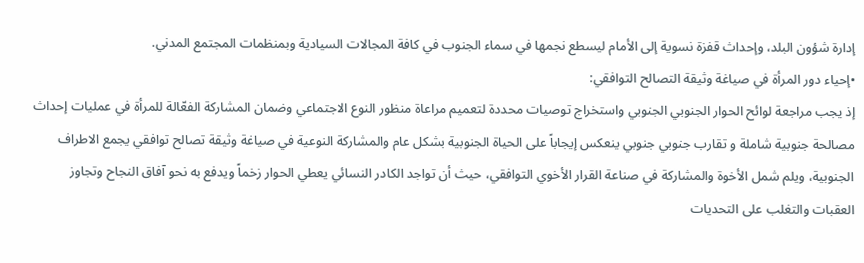إدارة شؤون البلد، وإحداث قفزة نسوية إلى الأمام ليسطع نجمها في سماء الجنوب في كافة المجالات السيادية وبمنظمات المجتمع المدني.
•إحياء دور المرأة في صياغة وثيقة التصالح التوافقي:
إذ يجب مراجعة لوائح الحوار الجنوبي الجنوبي واستخراج توصيات محددة لتعميم مراعاة منظور النوع الاجتماعي وضمان المشاركة الفعّالة للمرأة في عمليات إحداث مصالحة جنوبية شاملة و تقارب جنوبي جنوبي ينعكس إيجاباً على الحياة الجنوبية بشكل عام والمشاركة النوعية في صياغة وثيقة تصالح توافقي يجمع الاطراف الجنوبية، ويلم شمل الأخوة والمشاركة في صناعة القرار الأخوي التوافقي، حيث أن تواجد الكادر النسائي يعطي الحوار زخماً ويدفع به نحو آفاق النجاح وتجاوز العقبات والتغلب على التحديات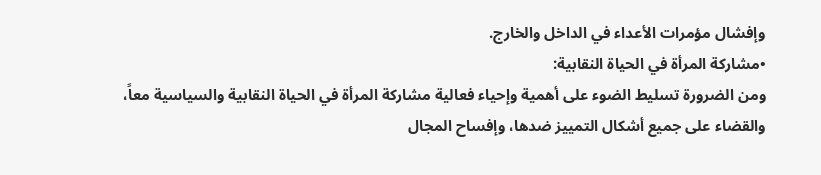وإفشال مؤمرات الأعداء في الداخل والخارج.
•مشاركة المرأة في الحياة النقابية:
ومن الضرورة تسليط الضوء على أهمية وإحياء فعالية مشاركة المرأة في الحياة النقابية والسياسية معاً، والقضاء على جميع أشكال التمييز ضدها، وإفساح المجال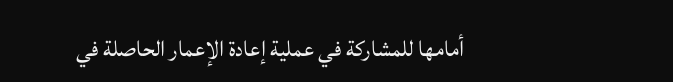أمامها للمشاركة في عملية إعادة الإعمار الحاصلة في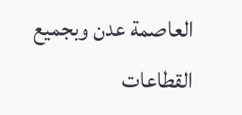العاصمة عدن وبجميع القطاعات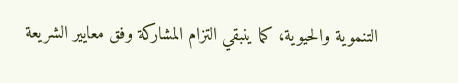التنموية والحيوية، كما ينبقي التزام المشاركة وفق معايير الشريعة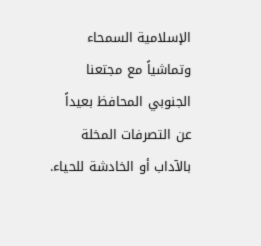الإسلامية السمحاء وتماشياً مع مجتعنا الجنوبي المحافظ بعيداً عن التصرفات المخلة بالآداب أو الخادشة للحياء.